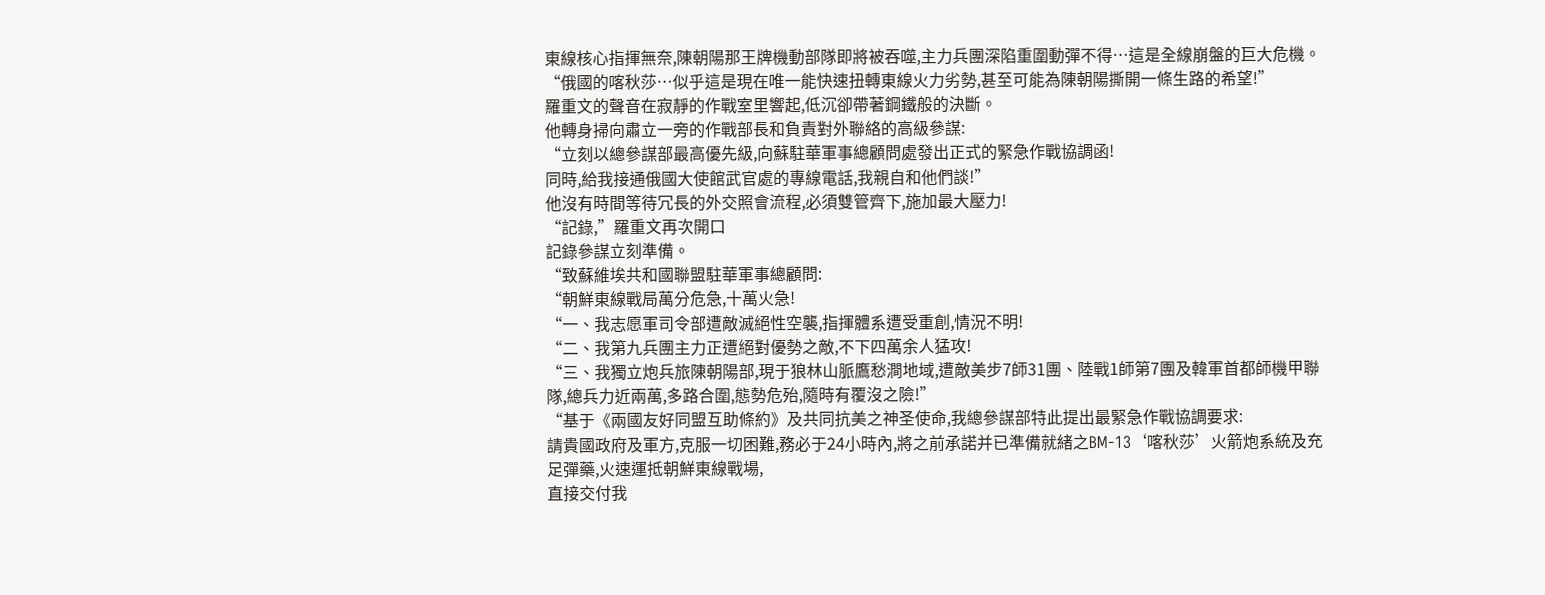東線核心指揮無奈,陳朝陽那王牌機動部隊即將被吞噬,主力兵團深陷重圍動彈不得…這是全線崩盤的巨大危機。
“俄國的喀秋莎…似乎這是現在唯一能快速扭轉東線火力劣勢,甚至可能為陳朝陽撕開一條生路的希望!”
羅重文的聲音在寂靜的作戰室里響起,低沉卻帶著鋼鐵般的決斷。
他轉身掃向肅立一旁的作戰部長和負責對外聯絡的高級參謀:
“立刻以總參謀部最高優先級,向蘇駐華軍事總顧問處發出正式的緊急作戰協調函!
同時,給我接通俄國大使館武官處的專線電話,我親自和他們談!”
他沒有時間等待冗長的外交照會流程,必須雙管齊下,施加最大壓力!
“記錄,”羅重文再次開口
記錄參謀立刻準備。
“致蘇維埃共和國聯盟駐華軍事總顧問:
“朝鮮東線戰局萬分危急,十萬火急!
“一、我志愿軍司令部遭敵滅絕性空襲,指揮體系遭受重創,情況不明!
“二、我第九兵團主力正遭絕對優勢之敵,不下四萬余人猛攻!
“三、我獨立炮兵旅陳朝陽部,現于狼林山脈鷹愁澗地域,遭敵美步7師31團、陸戰1師第7團及韓軍首都師機甲聯隊,總兵力近兩萬,多路合圍,態勢危殆,隨時有覆沒之險!”
“基于《兩國友好同盟互助條約》及共同抗美之神圣使命,我總參謀部特此提出最緊急作戰協調要求:
請貴國政府及軍方,克服一切困難,務必于24小時內,將之前承諾并已準備就緒之BM-13‘喀秋莎’火箭炮系統及充足彈藥,火速運抵朝鮮東線戰場,
直接交付我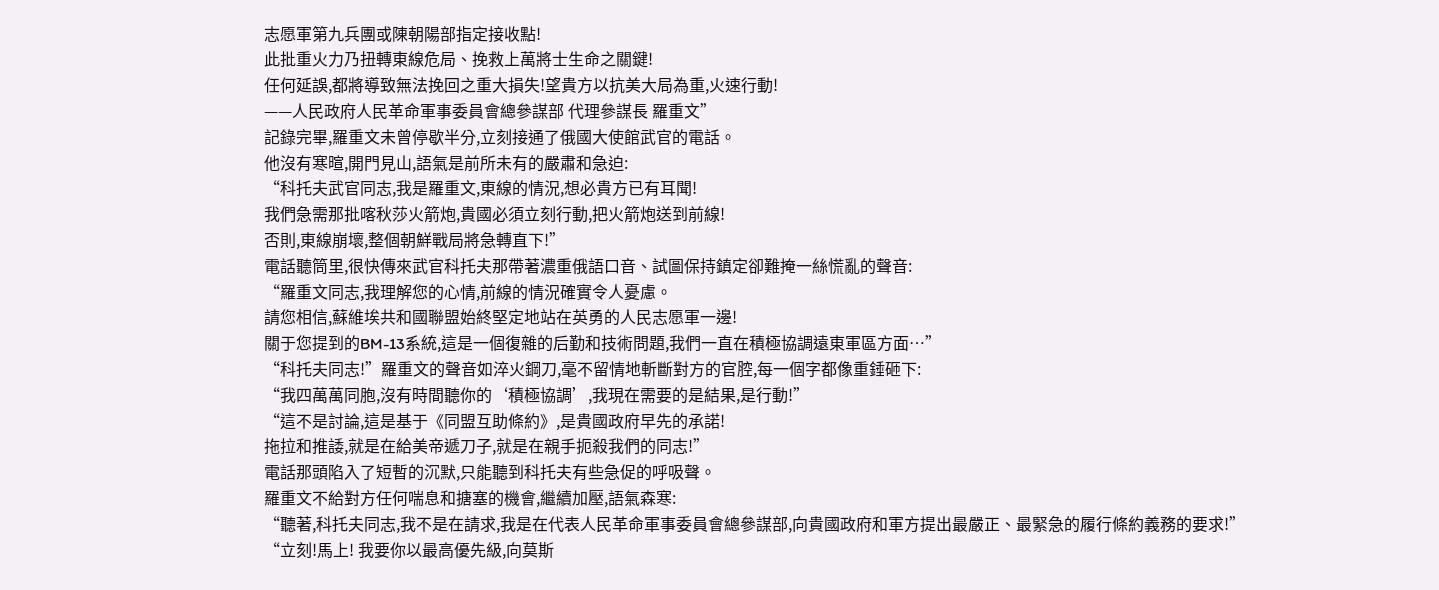志愿軍第九兵團或陳朝陽部指定接收點!
此批重火力乃扭轉東線危局、挽救上萬將士生命之關鍵!
任何延誤,都將導致無法挽回之重大損失!望貴方以抗美大局為重,火速行動!
——人民政府人民革命軍事委員會總參謀部 代理參謀長 羅重文”
記錄完畢,羅重文未曾停歇半分,立刻接通了俄國大使館武官的電話。
他沒有寒暄,開門見山,語氣是前所未有的嚴肅和急迫:
“科托夫武官同志,我是羅重文,東線的情況,想必貴方已有耳聞!
我們急需那批喀秋莎火箭炮,貴國必須立刻行動,把火箭炮送到前線!
否則,東線崩壞,整個朝鮮戰局將急轉直下!”
電話聽筒里,很快傳來武官科托夫那帶著濃重俄語口音、試圖保持鎮定卻難掩一絲慌亂的聲音:
“羅重文同志,我理解您的心情,前線的情況確實令人憂慮。
請您相信,蘇維埃共和國聯盟始終堅定地站在英勇的人民志愿軍一邊!
關于您提到的BM-13系統,這是一個復雜的后勤和技術問題,我們一直在積極協調遠東軍區方面…”
“科托夫同志!”羅重文的聲音如淬火鋼刀,毫不留情地斬斷對方的官腔,每一個字都像重錘砸下:
“我四萬萬同胞,沒有時間聽你的‘積極協調’,我現在需要的是結果,是行動!”
“這不是討論,這是基于《同盟互助條約》,是貴國政府早先的承諾!
拖拉和推諉,就是在給美帝遞刀子,就是在親手扼殺我們的同志!”
電話那頭陷入了短暫的沉默,只能聽到科托夫有些急促的呼吸聲。
羅重文不給對方任何喘息和搪塞的機會,繼續加壓,語氣森寒:
“聽著,科托夫同志,我不是在請求,我是在代表人民革命軍事委員會總參謀部,向貴國政府和軍方提出最嚴正、最緊急的履行條約義務的要求!”
“立刻!馬上! 我要你以最高優先級,向莫斯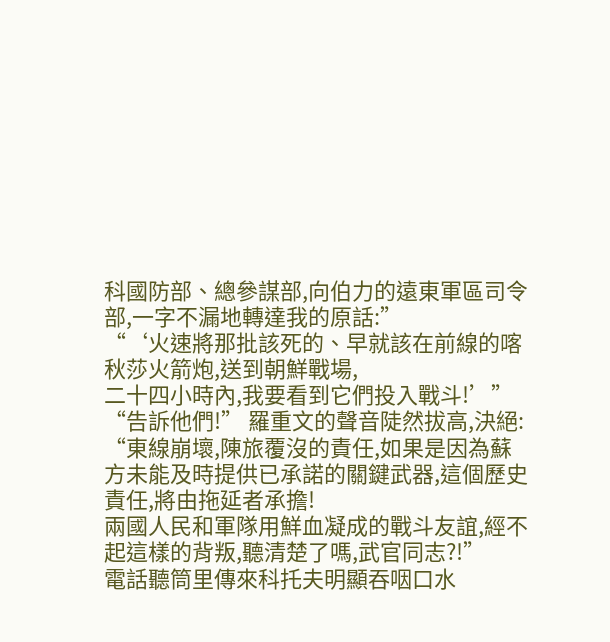科國防部、總參謀部,向伯力的遠東軍區司令部,一字不漏地轉達我的原話:”
“‘火速將那批該死的、早就該在前線的喀秋莎火箭炮,送到朝鮮戰場,
二十四小時內,我要看到它們投入戰斗!’”
“告訴他們!” 羅重文的聲音陡然拔高,決絕:
“東線崩壞,陳旅覆沒的責任,如果是因為蘇方未能及時提供已承諾的關鍵武器,這個歷史責任,將由拖延者承擔!
兩國人民和軍隊用鮮血凝成的戰斗友誼,經不起這樣的背叛,聽清楚了嗎,武官同志?!”
電話聽筒里傳來科托夫明顯吞咽口水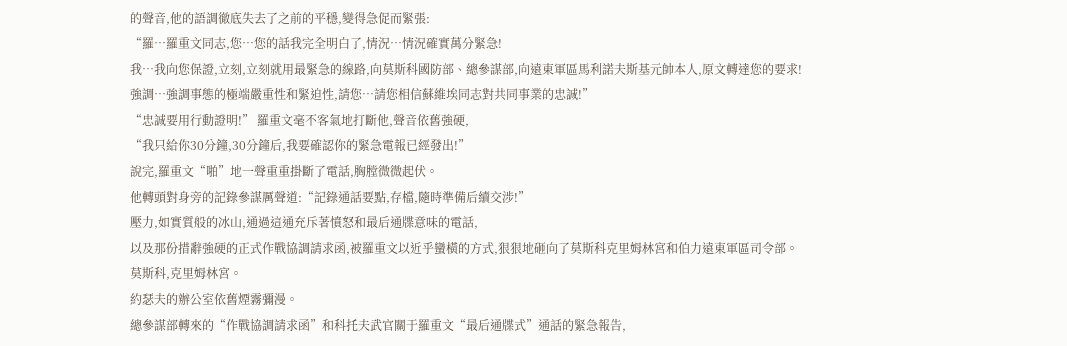的聲音,他的語調徹底失去了之前的平穩,變得急促而緊張:
“羅…羅重文同志,您…您的話我完全明白了,情況…情況確實萬分緊急!
我…我向您保證,立刻,立刻就用最緊急的線路,向莫斯科國防部、總參謀部,向遠東軍區馬利諾夫斯基元帥本人,原文轉達您的要求!
強調…強調事態的極端嚴重性和緊迫性,請您…請您相信蘇維埃同志對共同事業的忠誠!”
“忠誠要用行動證明!” 羅重文毫不客氣地打斷他,聲音依舊強硬,
“我只給你30分鐘,30分鐘后,我要確認你的緊急電報已經發出!”
說完,羅重文“啪”地一聲重重掛斷了電話,胸膛微微起伏。
他轉頭對身旁的記錄參謀厲聲道:“記錄通話要點,存檔,隨時準備后續交涉!”
壓力,如實質般的冰山,通過這通充斥著憤怒和最后通牒意味的電話,
以及那份措辭強硬的正式作戰協調請求函,被羅重文以近乎蠻橫的方式,狠狠地砸向了莫斯科克里姆林宮和伯力遠東軍區司令部。
莫斯科,克里姆林宮。
約瑟夫的辦公室依舊煙霧彌漫。
總參謀部轉來的“作戰協調請求函”和科托夫武官關于羅重文“最后通牒式”通話的緊急報告,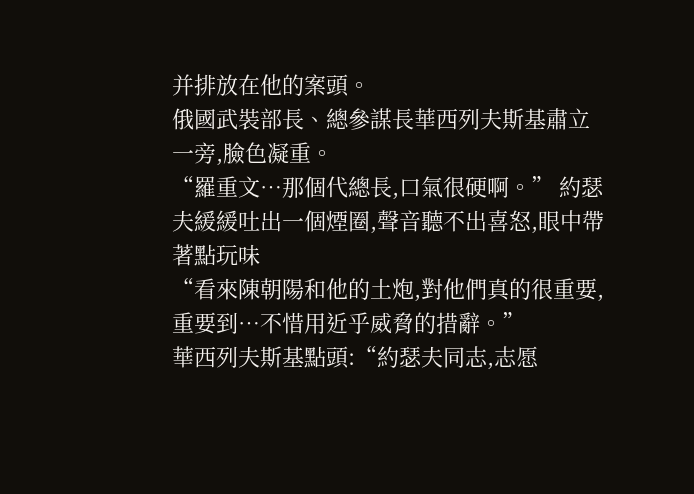并排放在他的案頭。
俄國武裝部長、總參謀長華西列夫斯基肅立一旁,臉色凝重。
“羅重文…那個代總長,口氣很硬啊。” 約瑟夫緩緩吐出一個煙圈,聲音聽不出喜怒,眼中帶著點玩味
“看來陳朝陽和他的土炮,對他們真的很重要,重要到…不惜用近乎威脅的措辭。”
華西列夫斯基點頭:“約瑟夫同志,志愿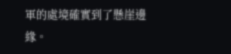軍的處境確實到了懸崖邊緣。